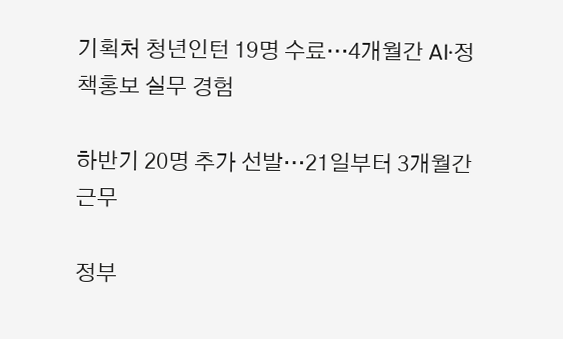기획처 청년인턴 19명 수료…4개월간 AI·정책홍보 실무 경험

하반기 20명 추가 선발…21일부터 3개월간 근무

정부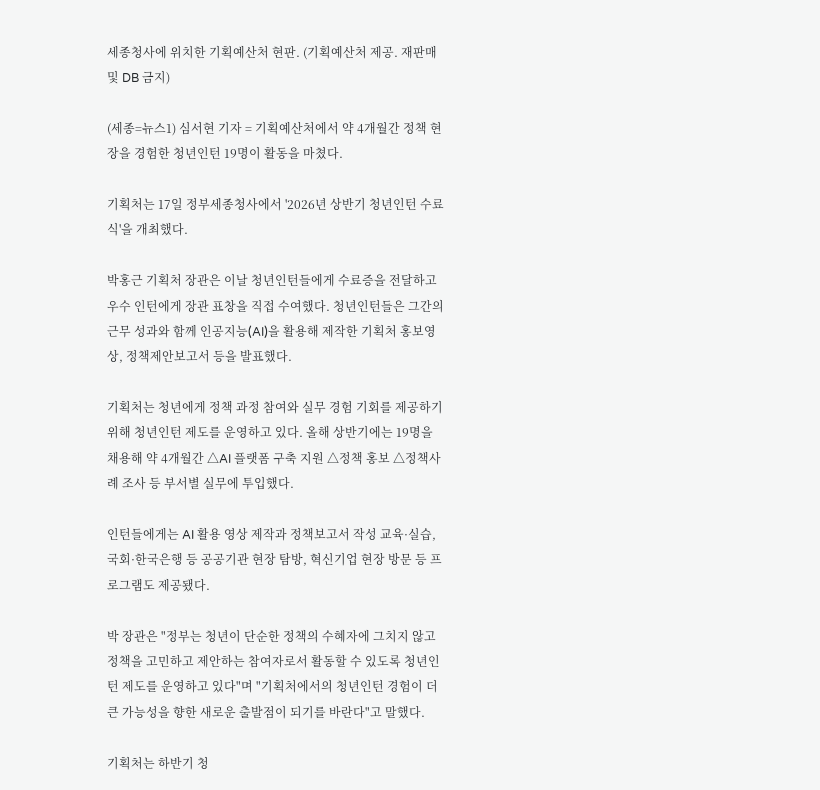세종청사에 위치한 기획예산처 현판. (기획예산처 제공. 재판매 및 DB 금지)

(세종=뉴스1) 심서현 기자 = 기획예산처에서 약 4개월간 정책 현장을 경험한 청년인턴 19명이 활동을 마쳤다.

기획처는 17일 정부세종청사에서 '2026년 상반기 청년인턴 수료식'을 개최했다.

박홍근 기획처 장관은 이날 청년인턴들에게 수료증을 전달하고 우수 인턴에게 장관 표창을 직접 수여했다. 청년인턴들은 그간의 근무 성과와 함께 인공지능(AI)을 활용해 제작한 기획처 홍보영상, 정책제안보고서 등을 발표했다.

기획처는 청년에게 정책 과정 참여와 실무 경험 기회를 제공하기 위해 청년인턴 제도를 운영하고 있다. 올해 상반기에는 19명을 채용해 약 4개월간 △AI 플랫폼 구축 지원 △정책 홍보 △정책사례 조사 등 부서별 실무에 투입했다.

인턴들에게는 AI 활용 영상 제작과 정책보고서 작성 교육·실습, 국회·한국은행 등 공공기관 현장 탐방, 혁신기업 현장 방문 등 프로그램도 제공됐다.

박 장관은 "정부는 청년이 단순한 정책의 수혜자에 그치지 않고 정책을 고민하고 제안하는 참여자로서 활동할 수 있도록 청년인턴 제도를 운영하고 있다"며 "기획처에서의 청년인턴 경험이 더 큰 가능성을 향한 새로운 출발점이 되기를 바란다"고 말했다.

기획처는 하반기 청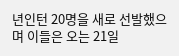년인턴 20명을 새로 선발했으며 이들은 오는 21일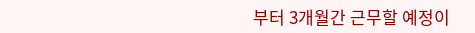부터 3개월간 근무할 예정이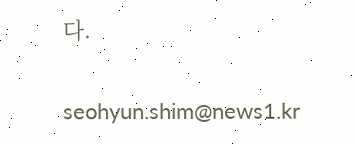다.

seohyun.shim@news1.kr